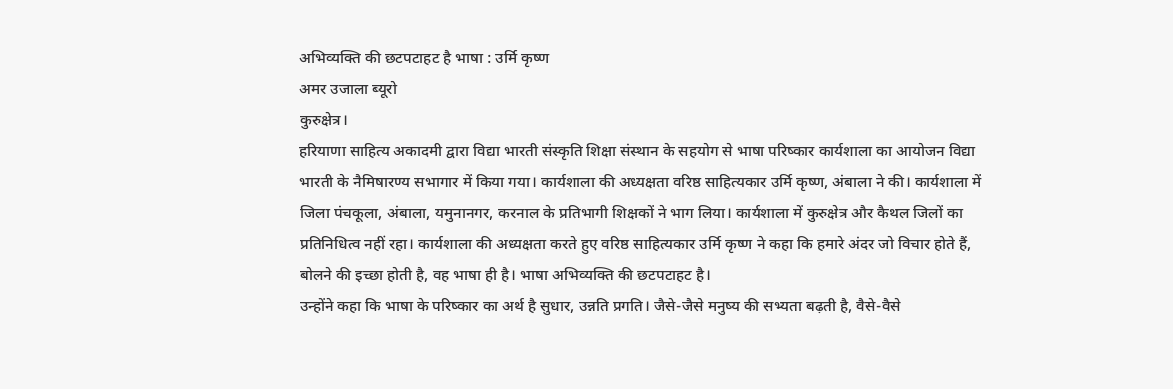अभिव्यक्ति की छटपटाहट है भाषा : उर्मि कृष्ण
अमर उजाला ब्यूरो
कुरुक्षेत्र।
हरियाणा साहित्य अकादमी द्वारा विद्या भारती संस्कृति शिक्षा संस्थान के सहयोग से भाषा परिष्कार कार्यशाला का आयोजन विद्या भारती के नैमिषारण्य सभागार में किया गया। कार्यशाला की अध्यक्षता वरिष्ठ साहित्यकार उर्मि कृष्ण, अंबाला ने की। कार्यशाला में जिला पंचकूला, अंबाला, यमुनानगर, करनाल के प्रतिभागी शिक्षकों ने भाग लिया। कार्यशाला में कुरुक्षेत्र और कैथल जिलों का प्रतिनिधित्व नहीं रहा। कार्यशाला की अध्यक्षता करते हुए वरिष्ठ साहित्यकार उर्मि कृष्ण ने कहा कि हमारे अंदर जो विचार होते हैं, बोलने की इच्छा होती है, वह भाषा ही है। भाषा अभिव्यक्ति की छटपटाहट है।
उन्होंने कहा कि भाषा के परिष्कार का अर्थ है सुधार, उन्नति प्रगति। जैसे-जैसे मनुष्य की सभ्यता बढ़ती है, वैसे-वैसे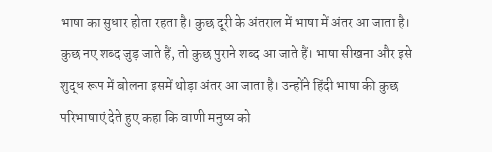भाषा का सुधार होता रहता है। कुछ दूरी के अंतराल में भाषा में अंतर आ जाता है। कुछ नए शब्द जुड़ जाते हैं, तो कुछ पुराने शब्द आ जाते हैं। भाषा सीखना और इसे शुद्ध रूप में बोलना इसमें थोड़ा अंतर आ जाता है। उन्होंने हिंदी भाषा की कुछ परिभाषाएं देते हुए कहा कि वाणी मनुष्य को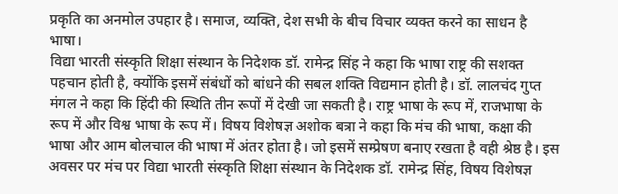प्रकृति का अनमोल उपहार है। समाज, व्यक्ति, देश सभी के बीच विचार व्यक्त करने का साधन है भाषा।
विद्या भारती संस्कृति शिक्षा संस्थान के निदेशक डॉ. रामेन्द्र सिंह ने कहा कि भाषा राष्ट्र की सशक्त पहचान होती है, क्योंकि इसमें संबंधों को बांधने की सबल शक्ति विद्यमान होती है। डॉ. लालचंद गुप्त मंगल ने कहा कि हिंदी की स्थिति तीन रूपों में देखी जा सकती है। राष्ट्र भाषा के रूप में, राजभाषा के रूप में और विश्व भाषा के रूप में। विषय विशेषज्ञ अशोक बत्रा ने कहा कि मंच की भाषा, कक्षा की भाषा और आम बोलचाल की भाषा में अंतर होता है। जो इसमें सम्प्रेषण बनाए रखता है वही श्रेष्ठ है। इस अवसर पर मंच पर विद्या भारती संस्कृति शिक्षा संस्थान के निदेशक डॉ. रामेन्द्र सिंह, विषय विशेषज्ञ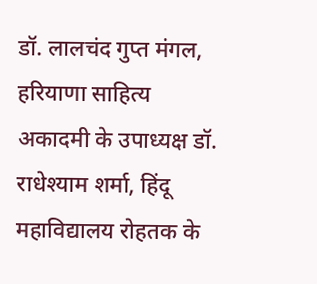डॉ. लालचंद गुप्त मंगल, हरियाणा साहित्य अकादमी के उपाध्यक्ष डॉ. राधेश्याम शर्मा, हिंदू महाविद्यालय रोहतक के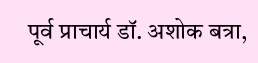पूर्व प्राचार्य डॉ. अशोक बत्रा,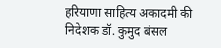हरियाणा साहित्य अकादमी की निदेशक डॉ. कुमुद बंसल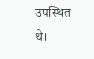उपस्थित थे।